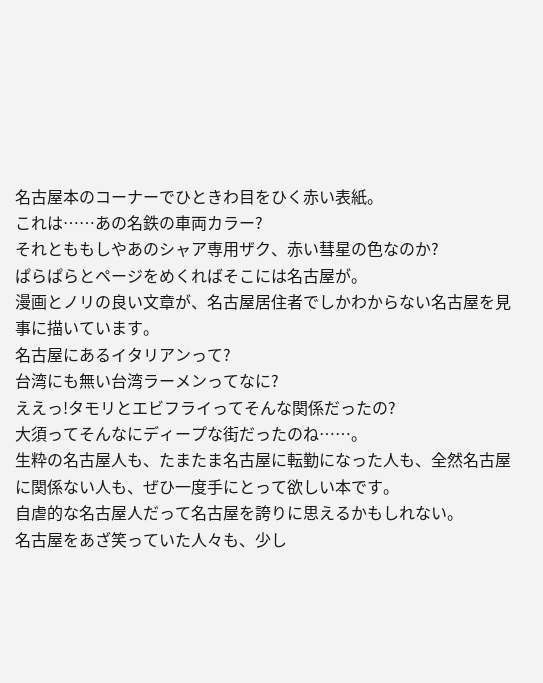名古屋本のコーナーでひときわ目をひく赤い表紙。
これは……あの名鉄の車両カラー?
それとももしやあのシャア専用ザク、赤い彗星の色なのか?
ぱらぱらとページをめくればそこには名古屋が。
漫画とノリの良い文章が、名古屋居住者でしかわからない名古屋を見事に描いています。
名古屋にあるイタリアンって?
台湾にも無い台湾ラーメンってなに?
ええっ!タモリとエビフライってそんな関係だったの?
大須ってそんなにディープな街だったのね……。
生粋の名古屋人も、たまたま名古屋に転勤になった人も、全然名古屋に関係ない人も、ぜひ一度手にとって欲しい本です。
自虐的な名古屋人だって名古屋を誇りに思えるかもしれない。
名古屋をあざ笑っていた人々も、少し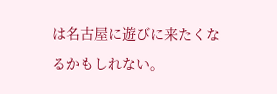は名古屋に遊びに来たくなるかもしれない。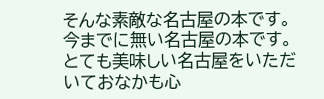そんな素敵な名古屋の本です。
今までに無い名古屋の本です。
とても美味しい名古屋をいただいておなかも心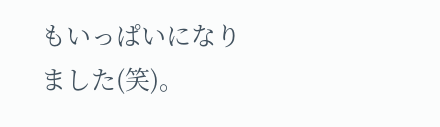もいっぱいになりました(笑)。